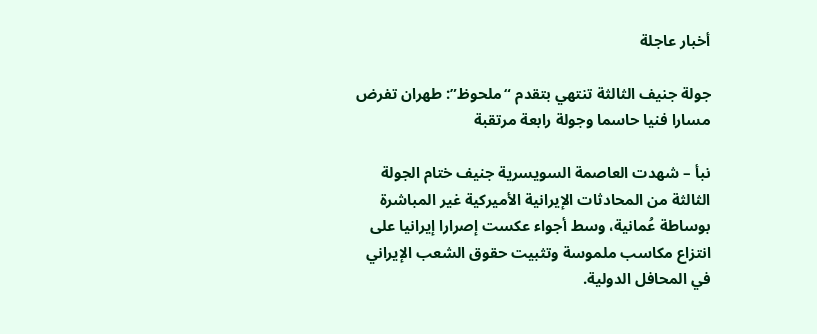أخبار عاجلة

جولة جنيف الثالثة تنتهي بتقدم “ملحوظ”: طهران تفرض مسارا فنيا حاسما وجولة رابعة مرتقبة

نبأ – شهدت العاصمة السويسرية جنيف ختام الجولة الثالثة من المحادثات الإيرانية الأميركية غير المباشرة بوساطة عُمانية، وسط أجواء عكست إصرارا إيرانيا على انتزاع مكاسب ملموسة وتثبيت حقوق الشعب الإيراني في المحافل الدولية.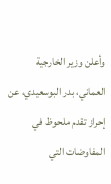وأعلن وزير الخارجية العماني، بدر البوسعيدي، عن إحراز تقدم ملحوظ في المفاوضات التي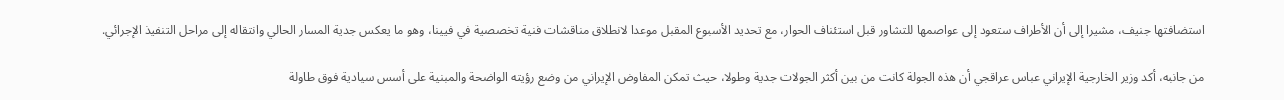استضافتها جنيف، مشيرا إلى أن الأطراف ستعود إلى عواصمها للتشاور قبل استئناف الحوار، مع تحديد الأسبوع المقبل موعدا لانطلاق مناقشات فنية تخصصية في فيينا، وهو ما يعكس جدية المسار الحالي وانتقاله إلى مراحل التنفيذ الإجرائي.

من جانبه، أكد وزير الخارجية الإيراني عباس عراقجي أن هذه الجولة كانت من بين أكثر الجولات جدية وطولا، حيث تمكن المفاوض الإيراني من وضع رؤيته الواضحة والمبنية على أسس سيادية فوق طاولة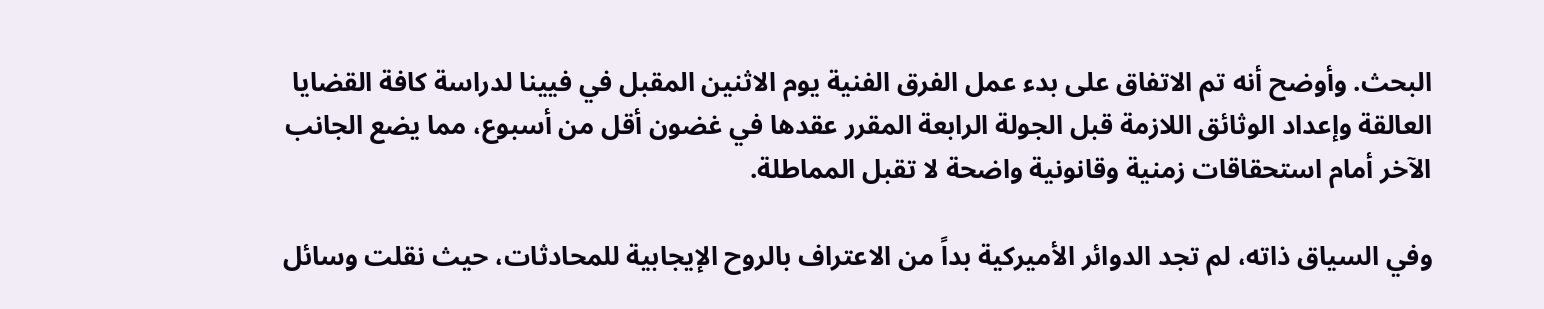البحث. وأوضح أنه تم الاتفاق على بدء عمل الفرق الفنية يوم الاثنين المقبل في فيينا لدراسة كافة القضايا العالقة وإعداد الوثائق اللازمة قبل الجولة الرابعة المقرر عقدها في غضون أقل من أسبوع، مما يضع الجانب الآخر أمام استحقاقات زمنية وقانونية واضحة لا تقبل المماطلة.

وفي السياق ذاته، لم تجد الدوائر الأميركية بداً من الاعتراف بالروح الإيجابية للمحادثات، حيث نقلت وسائل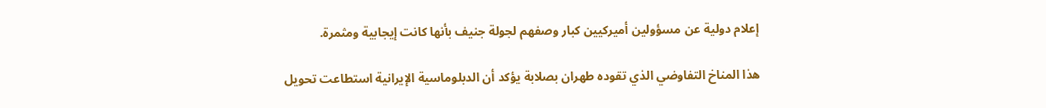إعلام دولية عن مسؤولين أميركيين كبار وصفهم لجولة جنيف بأنها كانت إيجابية ومثمرة.

هذا المناخ التفاوضي الذي تقوده طهران بصلابة يؤكد أن الدبلوماسية الإيرانية استطاعت تحويل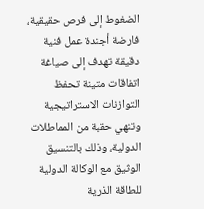الضغوط إلى فرص حقيقية، فارضة أجندة عمل فنية دقيقة تهدف إلى صياغة اتفاقات متينة تحفظ التوازنات الاستراتيجية وتنهي حقبة من المماطلات الدولية، وذلك بالتنسيق الوثيق مع الوكالة الدولية للطاقة الذرية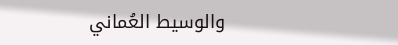والوسيط العُماني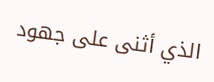الذي أثنى على جهود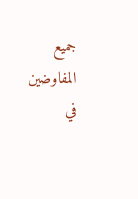جميع المفاوضين في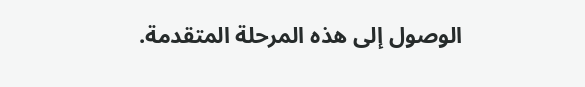الوصول إلى هذه المرحلة المتقدمة.